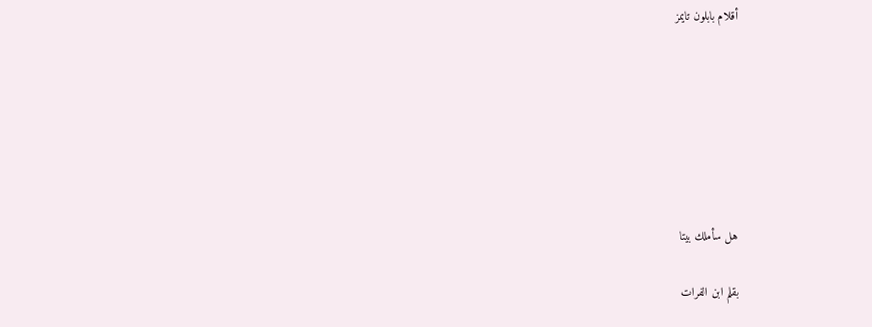أقلام بابلون تايمز







هل سأملك بيتا

بقلم ابن الفرات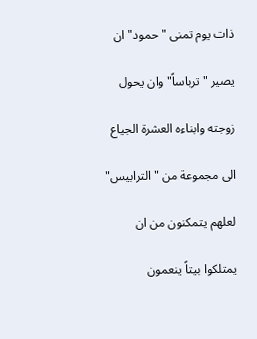ذات يوم تمنى "حمود" ان

يصير "ترباساً" وان يحول

زوجته وابناءه العشرة الجياع

الى مجموعة من "الترابيس"

لعلهم يتمكنون من ان

يمتلكوا بيتاً ينعمون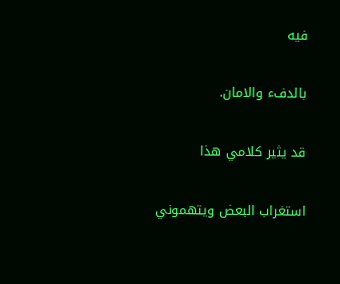فيه

بالدفء والامان.

قد يثير كلامي هذا

استغراب البعض ويتهموني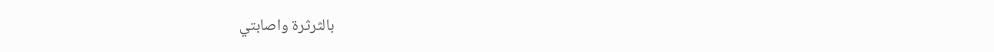بالثرثرة واصابتي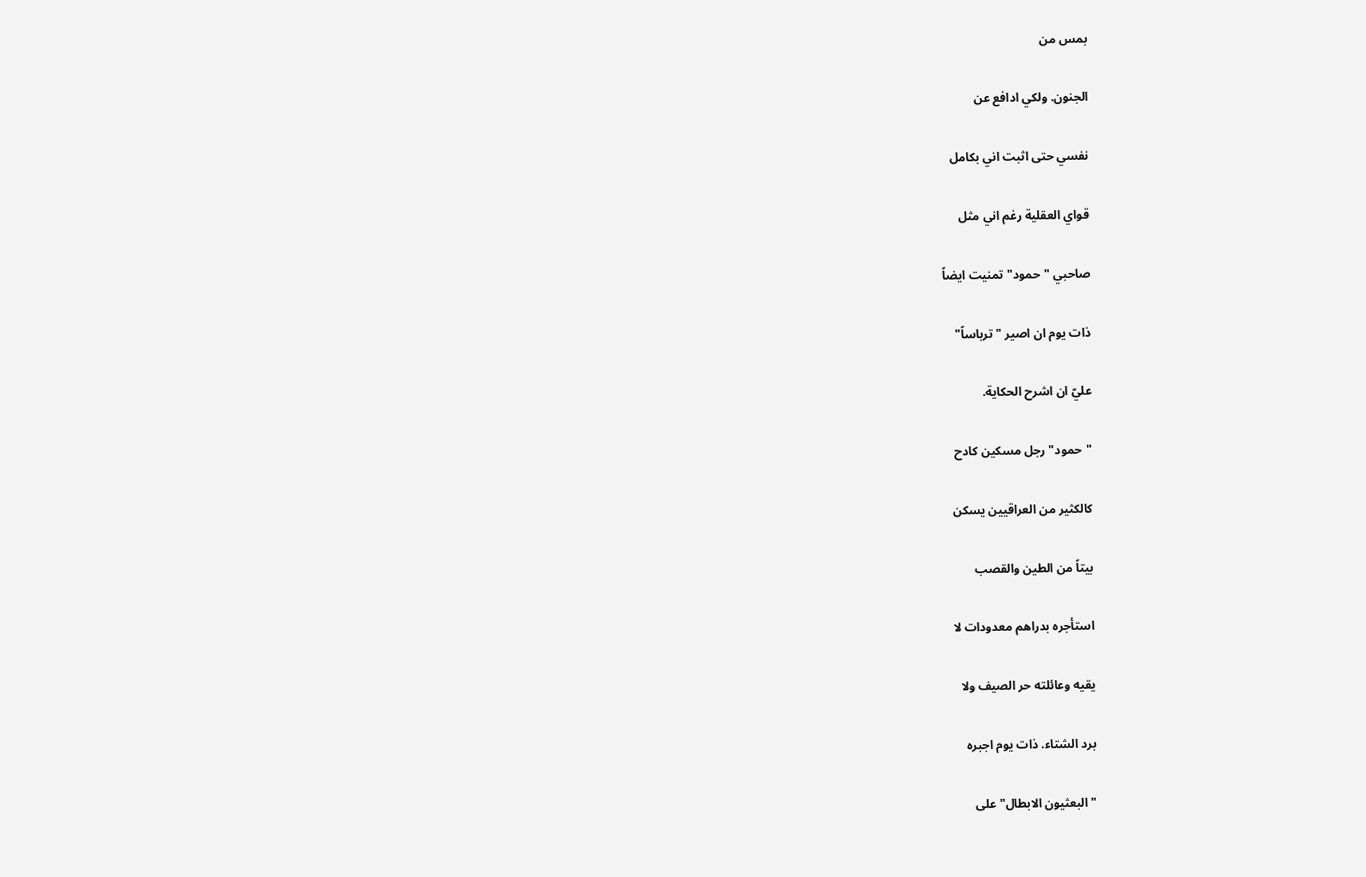بمس من

الجنون. ولكي ادافع عن

نفسي حتى اثبت اني بكامل

قواي العقلية رغم اني مثل

صاحبي "حمود" تمنيت ايضاً

ذات يوم ان اصير "ترباساً"

عليّ ان اشرح الحكاية.

"حمود" رجل مسكين كادح

كالكثير من العراقيين يسكن

بيتاً من الطين والقصب

استأجره بدراهم معدودات لا

يقيه وعائلته حر الصيف ولا

برد الشتاء. ذات يوم اجبره

"البعثيون الابطال" على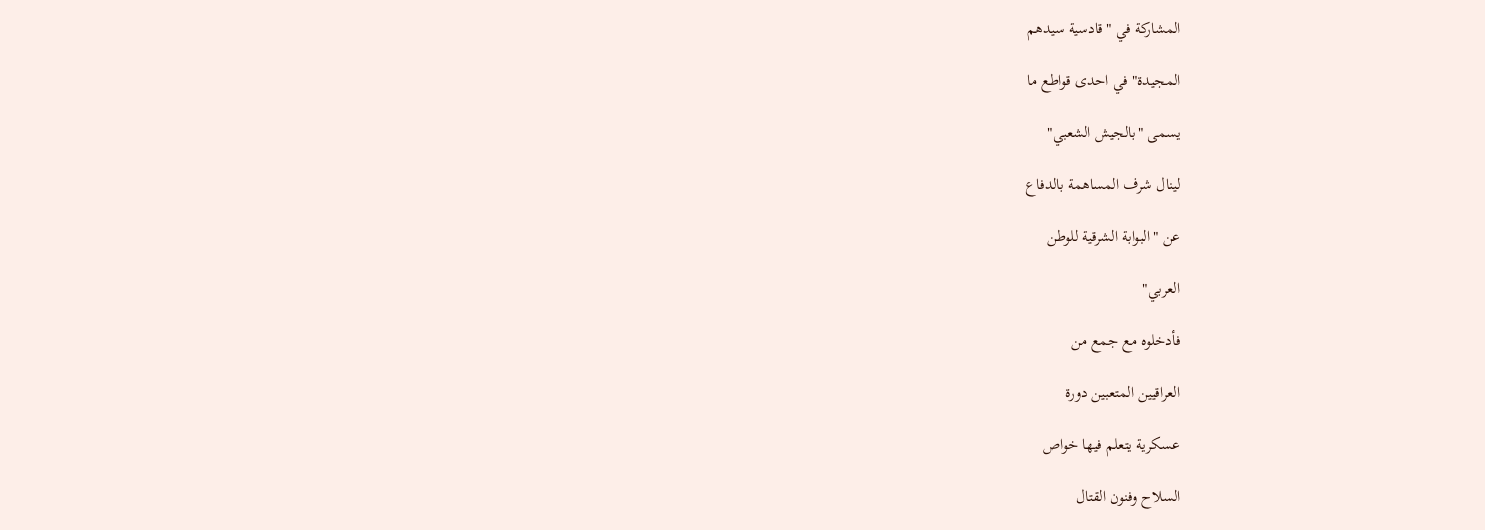المشاركة في "قادسية سيدهم

المجيدة" في احدى قواطع ما

يسمى "بالجيش الشعبي"

لينال شرف المساهمة بالدفاع

عن "البوابة الشرقية للوطن

العربي"

فأدخلوه مع جمع من

العراقيين المتعبين دورة

عسكرية يتعلم فيها خواص

السلاح وفنون القتال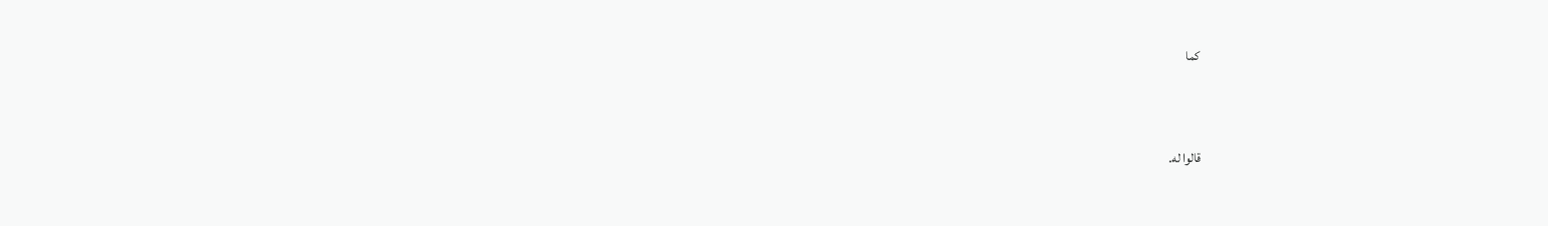كما



قالوا له.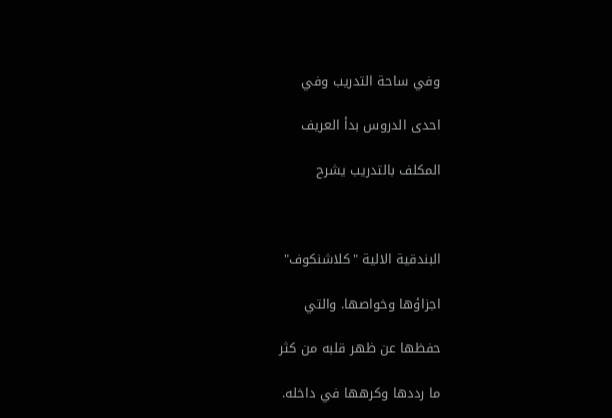وفي ساحة التدريب وفي

احدى الدروس بدأ العريف

المكلف بالتدريب يشرح



البندقية الالية "كلاشنكوف"

اجزاؤها وخواصها. والتي

حفظها عن ظهر قلبه من كثر

ما رددها وكرهها في داخله.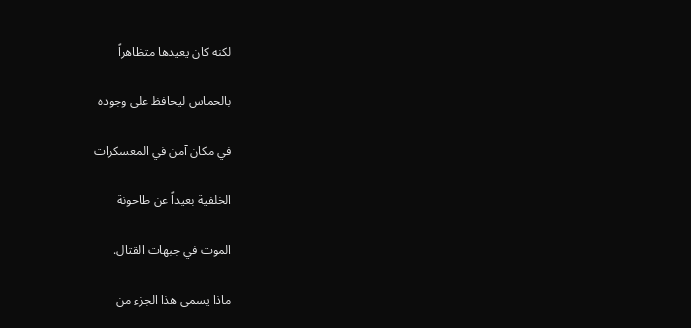لكنه كان يعيدها متظاهراً

بالحماس ليحافظ على وجوده

في مكان آمن في المعسكرات

الخلفية بعيداً عن طاحونة

الموت في جبهات القتال.

ماذا يسمى هذا الجزء من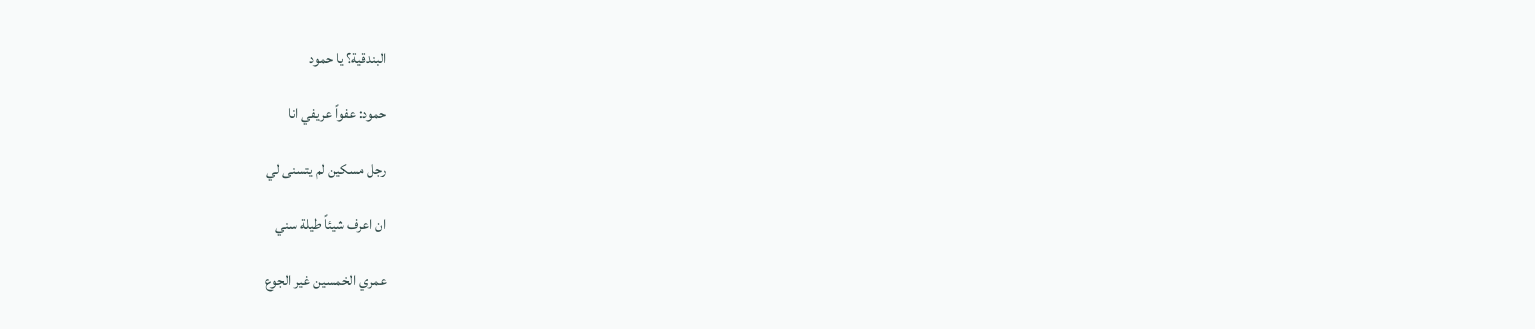البندقية؟ يا حمود

حمود: عفواً عريفي انا

رجل مسكين لم يتسنى لي

ان اعرف شيئاً طيلة سني

عمري الخمسين غير الجوع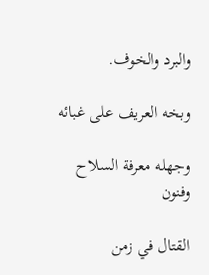والبرد والخوف.

وبخه العريف على غبائه

وجهله معرفة السلاح وفنون

القتال في زمن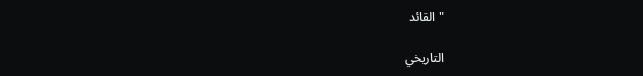"القائد

التاريخي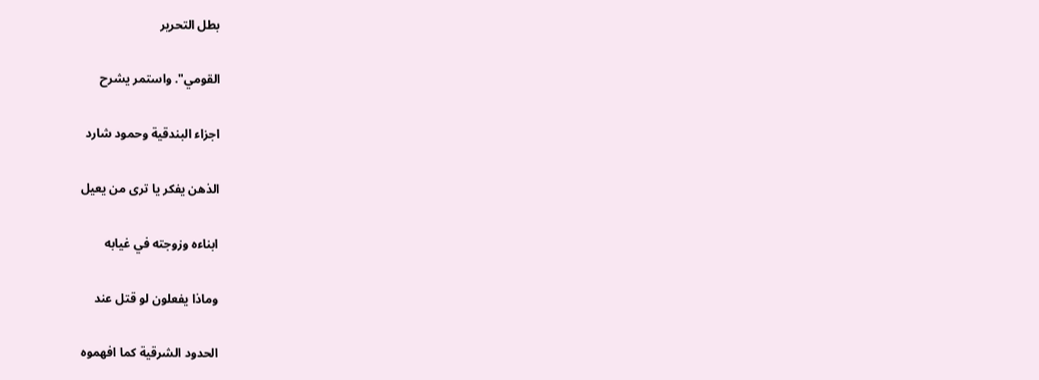بطل التحرير

القومي". واستمر يشرح

اجزاء البندقية وحمود شارد

الذهن يفكر يا ترى من يعيل

ابناءه وزوجته في غيابه

وماذا يفعلون لو قتل عند

الحدود الشرقية كما افهموه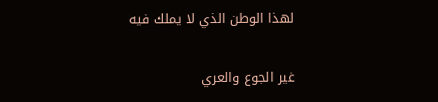لهذا الوطن الذي لا يملك فيه

غير الجوع والعري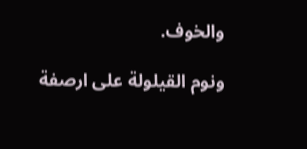والخوف.

ونوم القيلولة على ارصفة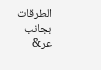الطرقات بجانب عر&